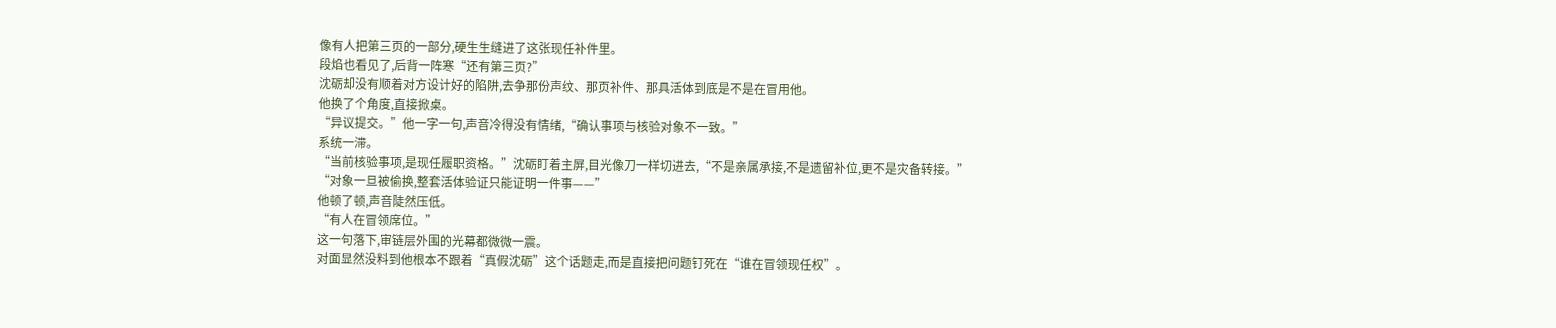像有人把第三页的一部分,硬生生缝进了这张现任补件里。
段焰也看见了,后背一阵寒“还有第三页?”
沈砺却没有顺着对方设计好的陷阱,去争那份声纹、那页补件、那具活体到底是不是在冒用他。
他换了个角度,直接掀桌。
“异议提交。”他一字一句,声音冷得没有情绪,“确认事项与核验对象不一致。”
系统一滞。
“当前核验事项,是现任履职资格。”沈砺盯着主屏,目光像刀一样切进去,“不是亲属承接,不是遗留补位,更不是灾备转接。”
“对象一旦被偷换,整套活体验证只能证明一件事——”
他顿了顿,声音陡然压低。
“有人在冒领席位。”
这一句落下,审链层外围的光幕都微微一震。
对面显然没料到他根本不跟着“真假沈砺”这个话题走,而是直接把问题钉死在“谁在冒领现任权”。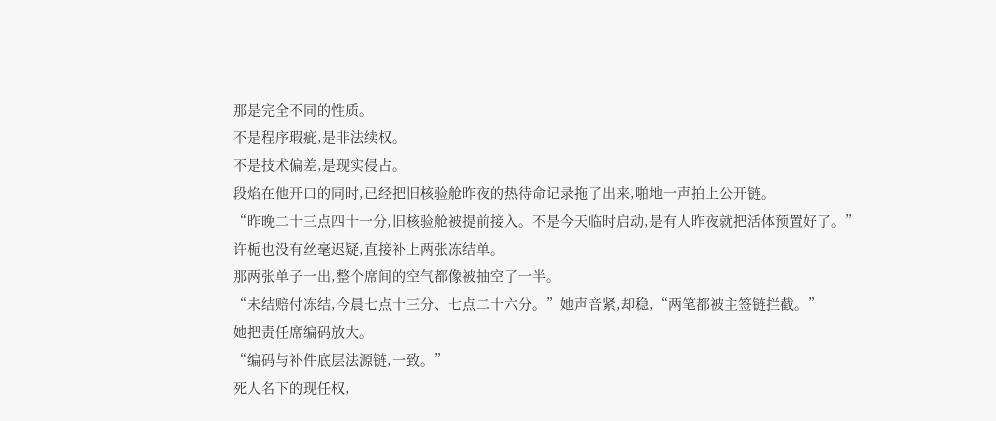那是完全不同的性质。
不是程序瑕疵,是非法续权。
不是技术偏差,是现实侵占。
段焰在他开口的同时,已经把旧核验舱昨夜的热待命记录拖了出来,啪地一声拍上公开链。
“昨晚二十三点四十一分,旧核验舱被提前接入。不是今天临时启动,是有人昨夜就把活体预置好了。”
许栀也没有丝毫迟疑,直接补上两张冻结单。
那两张单子一出,整个席间的空气都像被抽空了一半。
“未结赔付冻结,今晨七点十三分、七点二十六分。”她声音紧,却稳,“两笔都被主签链拦截。”
她把责任席编码放大。
“编码与补件底层法源链,一致。”
死人名下的现任权,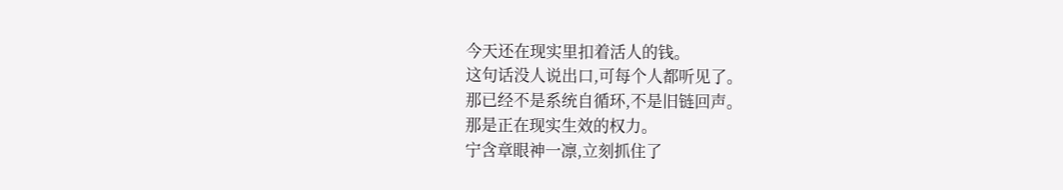今天还在现实里扣着活人的钱。
这句话没人说出口,可每个人都听见了。
那已经不是系统自循环,不是旧链回声。
那是正在现实生效的权力。
宁含章眼神一凛,立刻抓住了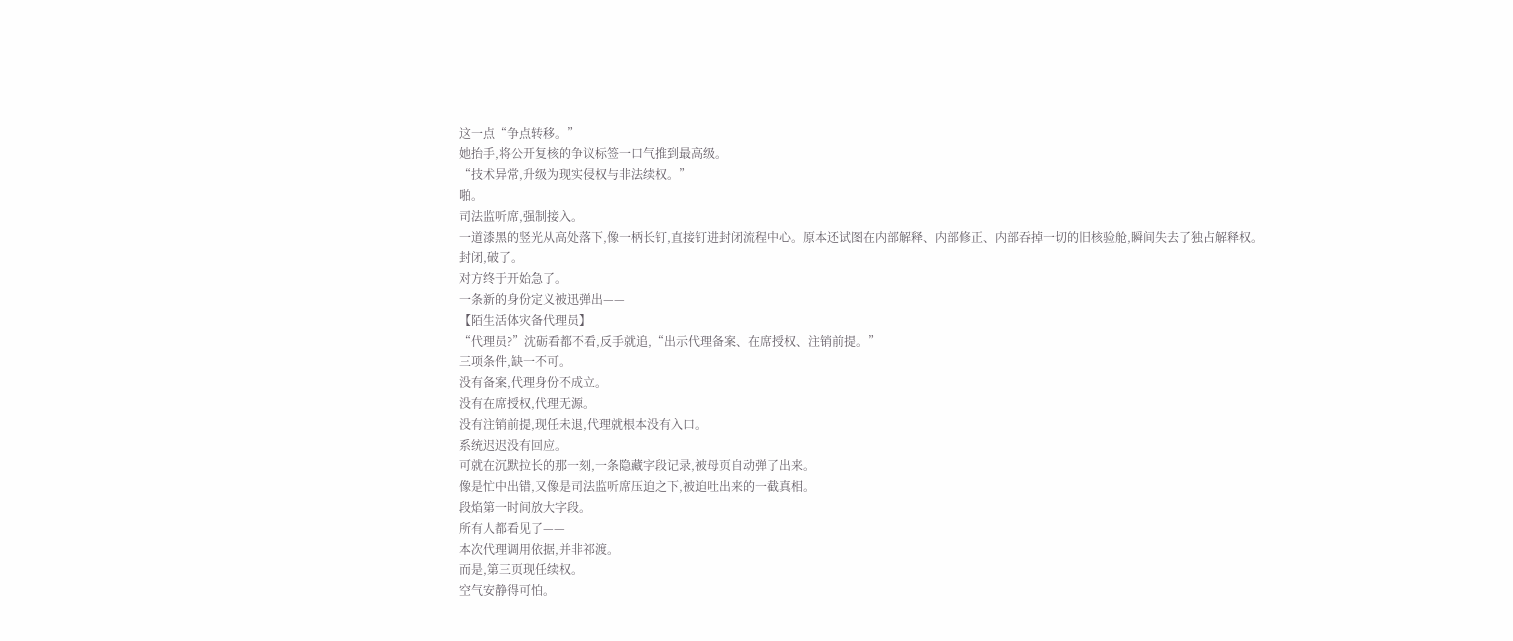这一点“争点转移。”
她抬手,将公开复核的争议标签一口气推到最高级。
“技术异常,升级为现实侵权与非法续权。”
啪。
司法监听席,强制接入。
一道漆黑的竖光从高处落下,像一柄长钉,直接钉进封闭流程中心。原本还试图在内部解释、内部修正、内部吞掉一切的旧核验舱,瞬间失去了独占解释权。
封闭,破了。
对方终于开始急了。
一条新的身份定义被迅弹出——
【陌生活体灾备代理员】
“代理员?”沈砺看都不看,反手就追,“出示代理备案、在席授权、注销前提。”
三项条件,缺一不可。
没有备案,代理身份不成立。
没有在席授权,代理无源。
没有注销前提,现任未退,代理就根本没有入口。
系统迟迟没有回应。
可就在沉默拉长的那一刻,一条隐藏字段记录,被母页自动弹了出来。
像是忙中出错,又像是司法监听席压迫之下,被迫吐出来的一截真相。
段焰第一时间放大字段。
所有人都看见了——
本次代理调用依据,并非祁渡。
而是,第三页现任续权。
空气安静得可怕。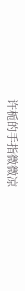许栀的手指微微凉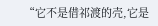“它不是借祁渡的壳,它是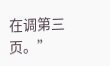在调第三页。”